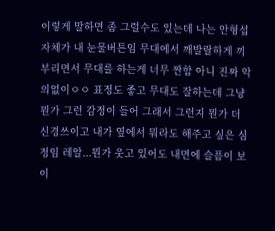이렇게 말하면 좀 그럴수도 있는데 나는 안형섭 자체가 내 눈물버튼임 무대에서 깨발랄하게 끼부리면서 무대를 하는게 너무 짠함 아니 진짜 악의없이ㅇㅇ 표정도 좋고 무대도 잘하는데 그냥 뭔가 그런 감정이 들어 그래서 그런지 뭔가 더 신경쓰이고 내가 옆에서 뭐라도 해주고 싶은 심정임 레알...뭔가 웃고 있어도 내면에 슬픔이 보이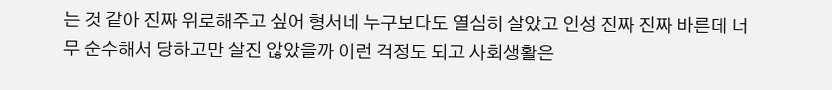는 것 같아 진짜 위로해주고 싶어 형서네 누구보다도 열심히 살았고 인성 진짜 진짜 바른데 너무 순수해서 당하고만 살진 않았을까 이런 걱정도 되고 사회생활은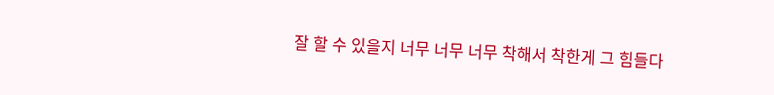잘 할 수 있을지 너무 너무 너무 착해서 착한게 그 힘들다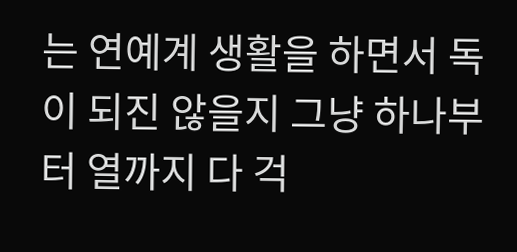는 연예계 생활을 하면서 독이 되진 않을지 그냥 하나부터 열까지 다 걱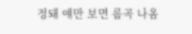정돼 얘만 보면 롬곡 나옴